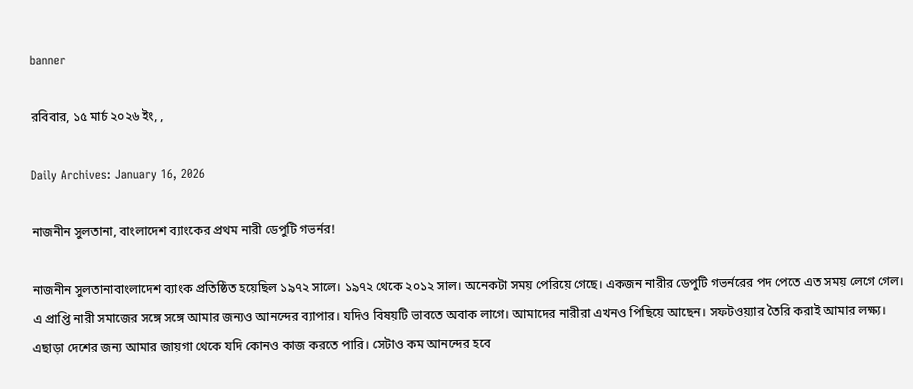banner

রবিবার, ১৫ মার্চ ২০২৬ ইং, ,

Daily Archives: January 16, 2026

নাজনীন সুলতানা, বাংলাদেশ ব্যাংকের প্রথম নারী ডেপুটি গভর্নর!

নাজনীন সুলতানাবাংলাদেশ ব্যাংক প্রতিষ্ঠিত হয়েছিল ১৯৭২ সালে। ১৯৭২ থেকে ২০১২ সাল। অনেকটা সময় পেরিয়ে গেছে। একজন নারীর ডেপুটি গভর্নরের পদ পেতে এত সময় লেগে গেল। এ প্রাপ্তি নারী সমাজের সঙ্গে সঙ্গে আমার জন্যও আনন্দের ব্যাপার। যদিও বিষয়টি ভাবতে অবাক লাগে। আমাদের নারীরা এখনও পিছিয়ে আছেন। সফটওয়্যার তৈরি করাই আমার লক্ষ্য। এছাড়া দেশের জন্য আমার জায়গা থেকে যদি কোনও কাজ করতে পারি। সেটাও কম আনন্দের হবে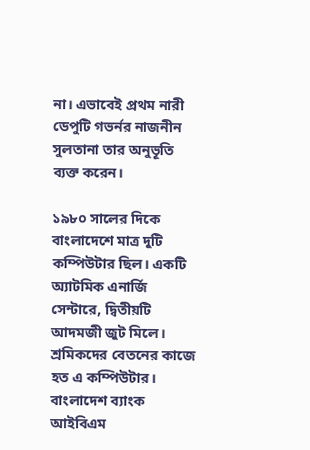না। এভাবেই প্রথম নারী ডেপুটি গভর্নর নাজনীন সুলতানা তার অনুভূতি ব্যক্ত করেন।

১৯৮০ সালের দিকে বাংলাদেশে মাত্র দুটি কম্পিউটার ছিল। একটি অ্যাটমিক এনার্জি সেন্টারে, দ্বিতীয়টি আদমজী জুট মিলে। শ্রমিকদের বেতনের কাজে হত এ কম্পিউটার। বাংলাদেশ ব্যাংক আইবিএম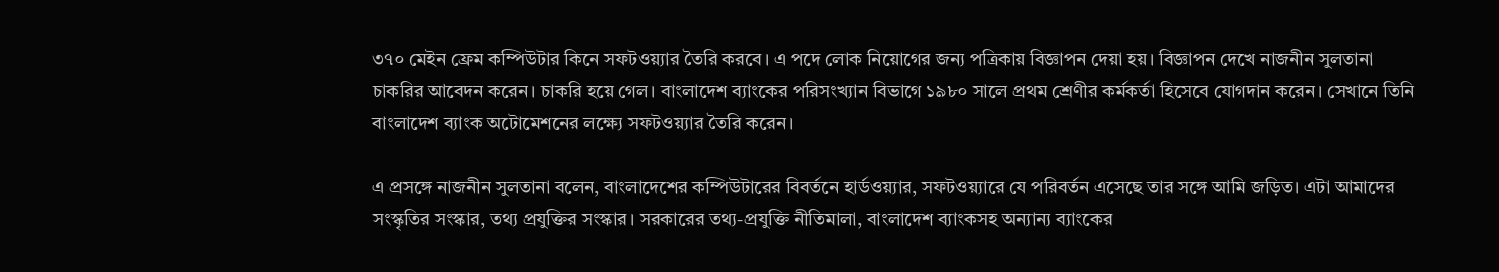৩৭০ মেইন ফ্রেম কম্পিউটার কিনে সফটওয়্যার তৈরি করবে। এ পদে লোক নিয়োগের জন্য পত্রিকায় বিজ্ঞাপন দেয়া হয়। বিজ্ঞাপন দেখে নাজনীন সুলতানা চাকরির আবেদন করেন। চাকরি হয়ে গেল। বাংলাদেশ ব্যাংকের পরিসংখ্যান বিভাগে ১৯৮০ সালে প্রথম শ্রেণীর কর্মকর্তা হিসেবে যোগদান করেন। সেখানে তিনি বাংলাদেশ ব্যাংক অটোমেশনের লক্ষ্যে সফটওয়্যার তৈরি করেন।

এ প্রসঙ্গে নাজনীন সুলতানা বলেন, বাংলাদেশের কম্পিউটারের বিবর্তনে হার্ডওয়্যার, সফটওয়্যারে যে পরিবর্তন এসেছে তার সঙ্গে আমি জড়িত। এটা আমাদের সংস্কৃতির সংস্কার, তথ্য প্রযুক্তির সংস্কার। সরকারের তথ্য-প্রযুক্তি নীতিমালা, বাংলাদেশ ব্যাংকসহ অন্যান্য ব্যাংকের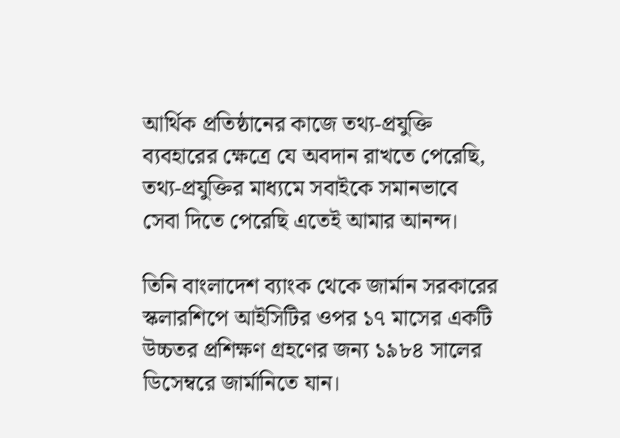আর্থিক প্রতিষ্ঠানের কাজে তথ্য-প্রযুক্তি ব্যবহারের ক্ষেত্রে যে অবদান রাখতে পেরেছি, তথ্য-প্রযুক্তির মাধ্যমে সবাইকে সমানভাবে সেবা দিতে পেরেছি এতেই আমার আনন্দ।

তিনি বাংলাদেশ ব্যাংক থেকে জার্মান সরকারের স্কলারশিপে আইসিটির ওপর ১৭ মাসের একটি উচ্চতর প্রশিক্ষণ গ্রহণের জন্য ১৯৮৪ সালের ডিসেম্বরে জার্মানিতে যান।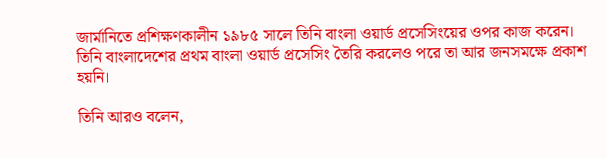জার্মানিতে প্রশিক্ষণকালীন ১৯৮৫ সালে তিনি বাংলা ওয়ার্ড প্রসেসিংয়ের ওপর কাজ করেন। তিনি বাংলাদেশের প্রথম বাংলা ওয়ার্ড প্রসেসিং তৈরি করলেও পরে তা আর জনসমক্ষে প্রকাশ হয়নি।

তিনি আরও বলেন,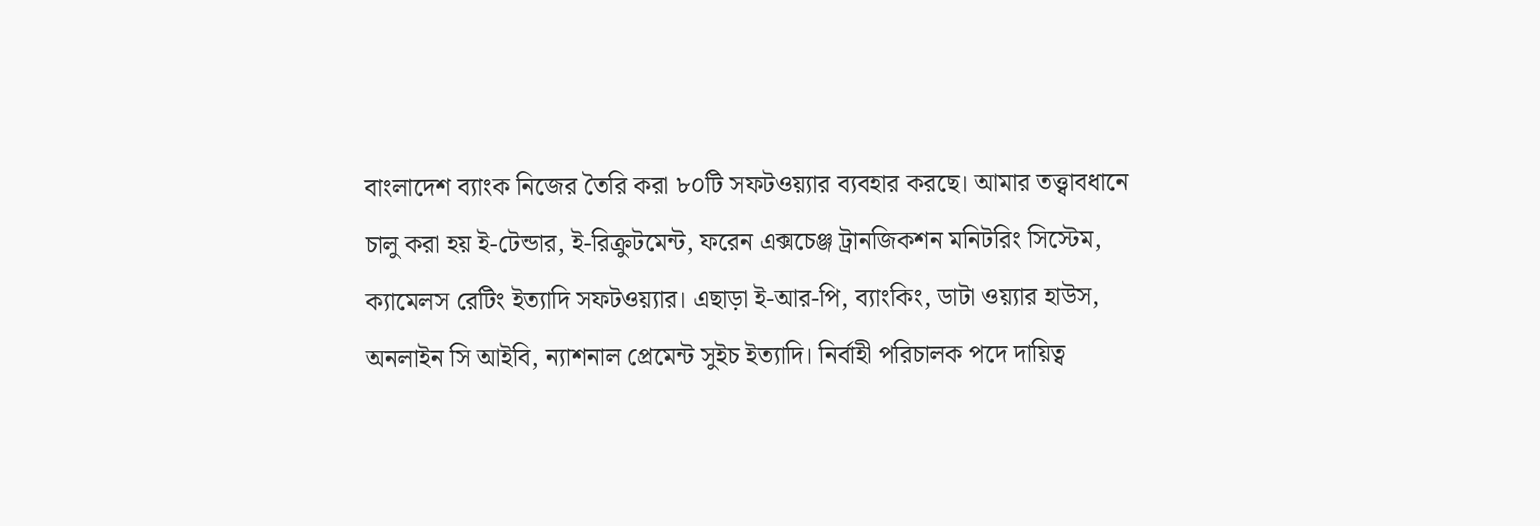বাংলাদেশ ব্যাংক নিজের তৈরি করা ৮০টি সফটওয়্যার ব্যবহার করছে। আমার তত্ত্বাবধানে চালু করা হয় ই-টেন্ডার, ই-রিক্রুটমেন্ট, ফরেন এক্সচেঞ্জ ট্রানজিকশন মনিটরিং সিস্টেম, ক্যামেলস রেটিং ইত্যাদি সফটওয়্যার। এছাড়া ই-আর-পি, ব্যাংকিং, ডাটা ওয়্যার হাউস, অনলাইন সি আইবি, ন্যাশনাল প্রেমেন্ট সুইচ ইত্যাদি। নির্বাহী পরিচালক পদে দায়িত্ব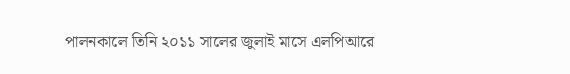পালনকালে তিনি ২০১১ সালের জুলাই মাসে এলপিআরে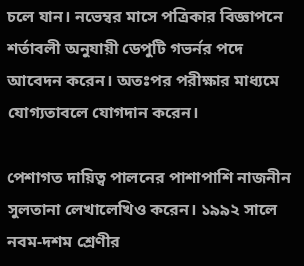চলে যান। নভেম্বর মাসে পত্রিকার বিজ্ঞাপনে শর্তাবলী অনুযায়ী ডেপুটি গভর্নর পদে আবেদন করেন। অতঃপর পরীক্ষার মাধ্যমে যোগ্যতাবলে যোগদান করেন।

পেশাগত দায়িত্ব পালনের পাশাপাশি নাজনীন সুলতানা লেখালেখিও করেন। ১৯৯২ সালে নবম-দশম শ্রেণীর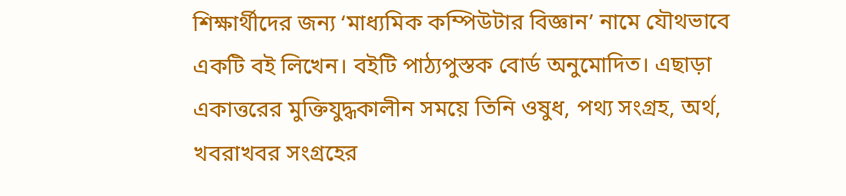শিক্ষার্থীদের জন্য ‘মাধ্যমিক কম্পিউটার বিজ্ঞান’ নামে যৌথভাবে একটি বই লিখেন। বইটি পাঠ্যপুস্তক বোর্ড অনুমোদিত। এছাড়া একাত্তরের মুক্তিযুদ্ধকালীন সময়ে তিনি ওষুধ, পথ্য সংগ্রহ, অর্থ, খবরাখবর সংগ্রহের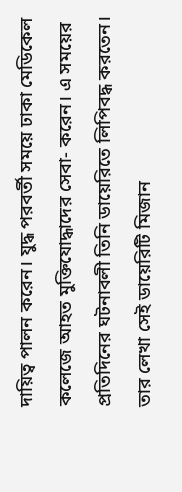দায়িত্ব পালন করেন। যুদ্ধ পরবর্তী সময়ে ঢাকা মেডিকেল কলেজে আহত মুক্তিযোদ্ধাদের সেবা- করেন। এ সময়ের প্রতিদিনের ঘটনাবলী তিনি ডায়েরিতে লিপিবদ্ধ করতেন। তার লেখা সেই ডায়েরিটি মিজান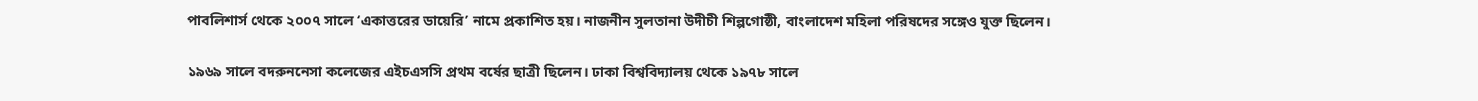পাবলিশার্স থেকে ২০০৭ সালে ‘একাত্তরের ডায়েরি’ নামে প্রকাশিত হয়। নাজনীন সুলতানা উদীচী শিল্পগোষ্ঠী, বাংলাদেশ মহিলা পরিষদের সঙ্গেও যুক্ত ছিলেন।

১৯৬৯ সালে বদরুননেসা কলেজের এইচএসসি প্রথম বর্ষের ছাত্রী ছিলেন। ঢাকা বিশ্ববিদ্যালয় থেকে ১৯৭৮ সালে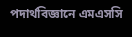পদার্থবিজ্ঞানে এমএসসি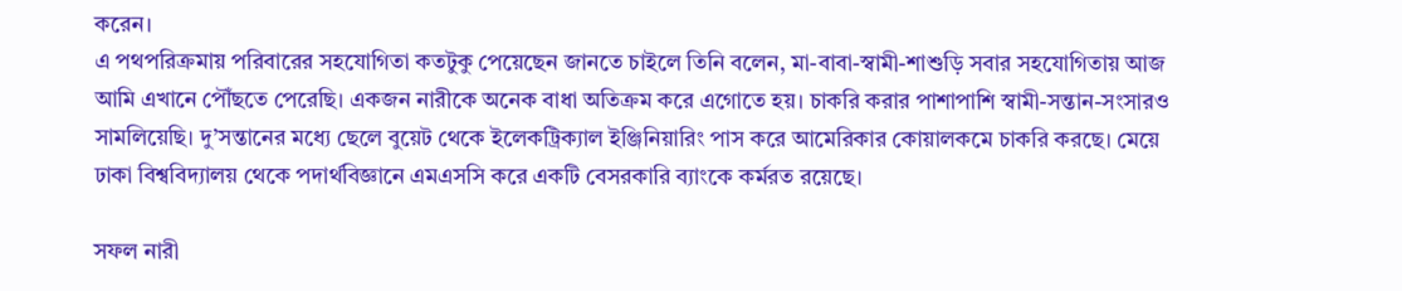করেন।
এ পথপরিক্রমায় পরিবারের সহযোগিতা কতটুকু পেয়েছেন জানতে চাইলে তিনি বলেন, মা-বাবা-স্বামী-শাশুড়ি সবার সহযোগিতায় আজ আমি এখানে পৌঁছতে পেরেছি। একজন নারীকে অনেক বাধা অতিক্রম করে এগোতে হয়। চাকরি করার পাশাপাশি স্বামী-সন্তান-সংসারও সামলিয়েছি। দু’সন্তানের মধ্যে ছেলে বুয়েট থেকে ইলেকট্রিক্যাল ইঞ্জিনিয়ারিং পাস করে আমেরিকার কোয়ালকমে চাকরি করছে। মেয়ে ঢাকা বিশ্ববিদ্যালয় থেকে পদার্থবিজ্ঞানে এমএসসি করে একটি বেসরকারি ব্যাংকে কর্মরত রয়েছে।

সফল নারী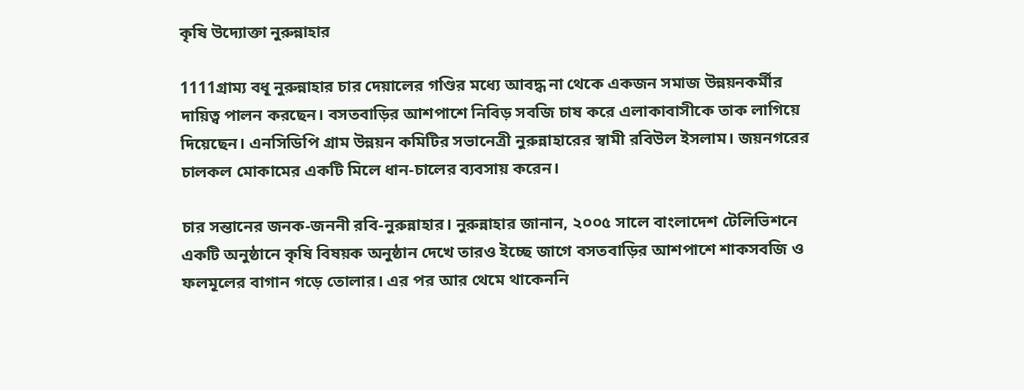কৃষি উদ্যোক্তা নুরুন্নাহার

1111গ্রাম্য বধূ নুরুন্নাহার চার দেয়ালের গণ্ডির মধ্যে আবদ্ধ না থেকে একজন সমাজ উন্নয়নকর্মীর দায়িত্ব পালন করছেন। বসতবাড়ির আশপাশে নিবিড় সবজি চাষ করে এলাকাবাসীকে তাক লাগিয়ে দিয়েছেন। এনসিডিপি গ্রাম উন্নয়ন কমিটির সভানেত্রী নুরুন্নাহারের স্বামী রবিউল ইসলাম। জয়নগরের চালকল মোকামের একটি মিলে ধান-চালের ব্যবসায় করেন।

চার সন্তানের জনক-জননী রবি-নুরুন্নাহার। নুরুন্নাহার জানান, ২০০৫ সালে বাংলাদেশ টেলিভিশনে একটি অনুষ্ঠানে কৃষি বিষয়ক অনুষ্ঠান দেখে তারও ইচ্ছে জাগে বসতবাড়ির আশপাশে শাকসবজি ও ফলমূলের বাগান গড়ে তোলার। এর পর আর থেমে থাকেননি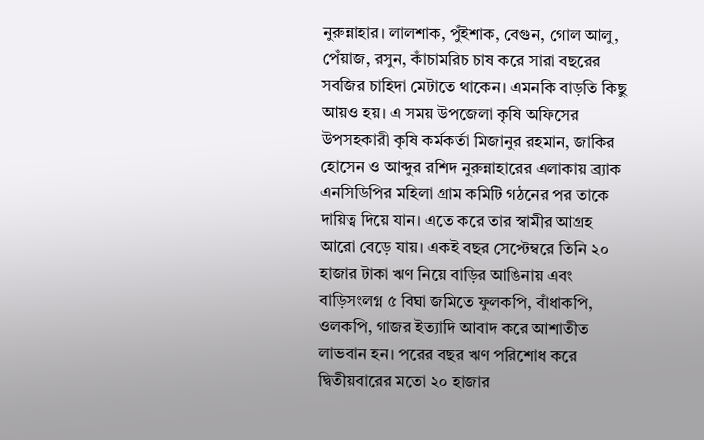নুরুন্নাহার। লালশাক, পুঁইশাক, বেগুন, গোল আলু, পেঁয়াজ, রসুন, কাঁচামরিচ চাষ করে সারা বছরের সবজির চাহিদা মেটাতে থাকেন। এমনকি বাড়তি কিছু আয়ও হয়। এ সময় উপজেলা কৃষি অফিসের উপসহকারী কৃষি কর্মকর্তা মিজানুর রহমান, জাকির হোসেন ও আব্দুর রশিদ নুরুন্নাহারের এলাকায় ব্র্যাক এনসিডিপির মহিলা গ্রাম কমিটি গঠনের পর তাকে দায়িত্ব দিয়ে যান। এতে করে তার স্বামীর আগ্রহ আরো বেড়ে যায়। একই বছর সেপ্টেম্বরে তিনি ২০ হাজার টাকা ঋণ নিয়ে বাড়ির আঙিনায় এবং বাড়িসংলগ্ন ৫ বিঘা জমিতে ফুলকপি, বাঁধাকপি, ওলকপি, গাজর ইত্যাদি আবাদ করে আশাতীত লাভবান হন। পরের বছর ঋণ পরিশোধ করে দ্বিতীয়বারের মতো ২০ হাজার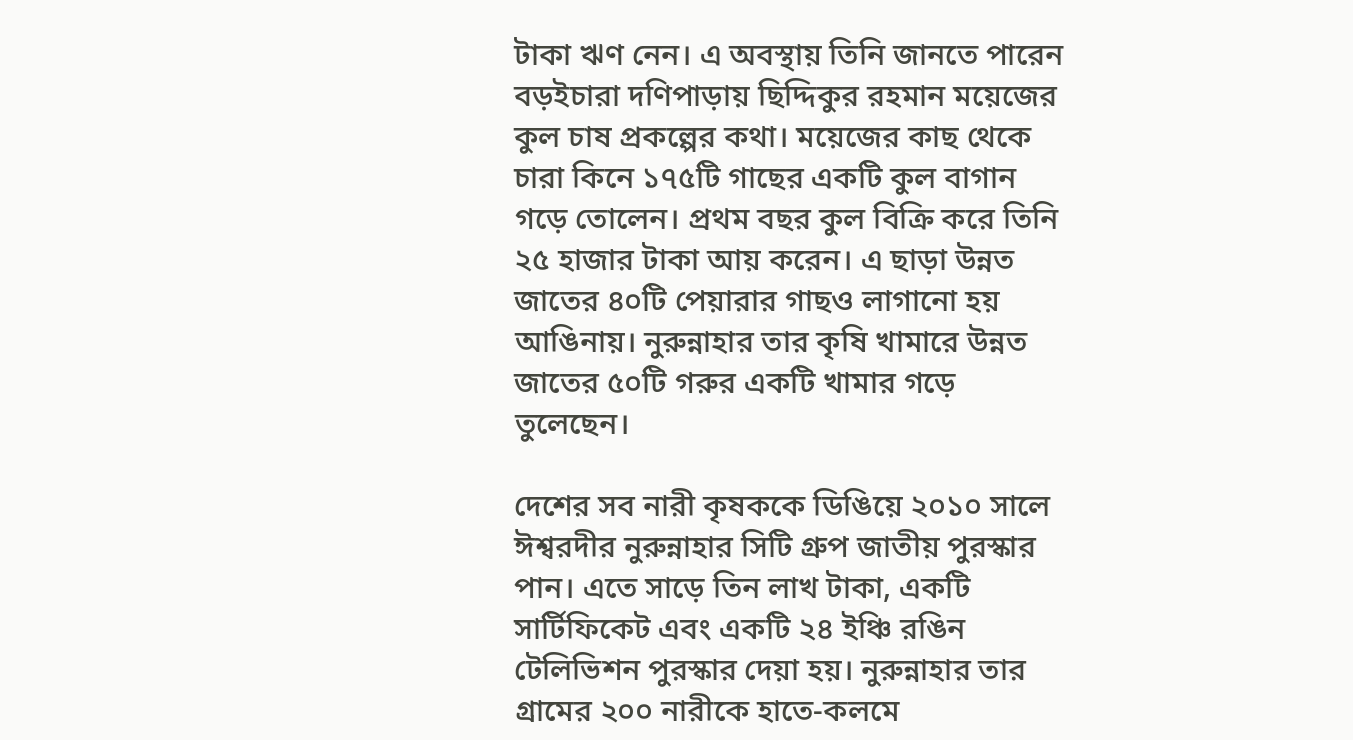টাকা ঋণ নেন। এ অবস্থায় তিনি জানতে পারেন বড়ইচারা দণিপাড়ায় ছিদ্দিকুর রহমান ময়েজের কুল চাষ প্রকল্পের কথা। ময়েজের কাছ থেকে চারা কিনে ১৭৫টি গাছের একটি কুল বাগান গড়ে তোলেন। প্রথম বছর কুল বিক্রি করে তিনি ২৫ হাজার টাকা আয় করেন। এ ছাড়া উন্নত জাতের ৪০টি পেয়ারার গাছও লাগানো হয় আঙিনায়। নুরুন্নাহার তার কৃষি খামারে উন্নত জাতের ৫০টি গরুর একটি খামার গড়ে তুলেছেন।

দেশের সব নারী কৃষককে ডিঙিয়ে ২০১০ সালে ঈশ্বরদীর নুরুন্নাহার সিটি গ্রুপ জাতীয় পুরস্কার পান। এতে সাড়ে তিন লাখ টাকা, একটি সার্টিফিকেট এবং একটি ২৪ ইঞ্চি রঙিন টেলিভিশন পুরস্কার দেয়া হয়। নুরুন্নাহার তার গ্রামের ২০০ নারীকে হাতে-কলমে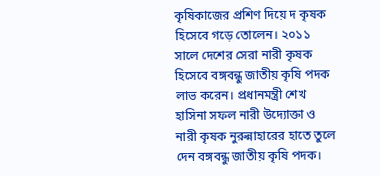কৃষিকাজের প্রশিণ দিয়ে দ কৃষক হিসেবে গড়ে তোলেন। ২০১১ সালে দেশের সেরা নারী কৃষক হিসেবে বঙ্গবন্ধু জাতীয় কৃষি পদক লাভ করেন। প্রধানমন্ত্রী শেখ হাসিনা সফল নারী উদ্যোক্তা ও নারী কৃষক নুরুন্নাহারের হাতে তুলে দেন বঙ্গবন্ধু জাতীয় কৃষি পদক।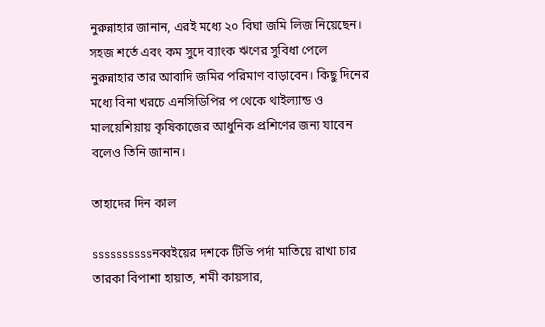নুরুন্নাহার জানান, এরই মধ্যে ২০ বিঘা জমি লিজ নিয়েছেন। সহজ শর্তে এবং কম সুদে ব্যাংক ঋণের সুবিধা পেলে নুরুন্নাহার তার আবাদি জমির পরিমাণ বাড়াবেন। কিছু দিনের মধ্যে বিনা খরচে এনসিডিপির প থেকে থাইল্যান্ড ও মালয়েশিয়ায় কৃষিকাজের আধুনিক প্রশিণের জন্য যাবেন বলেও তিনি জানান।

তাহাদের দিন কাল

ssssssssssনব্বইয়ের দশকে টিভি পর্দা মাতিয়ে রাখা চার তারকা বিপাশা হায়াত, শমী কায়সার,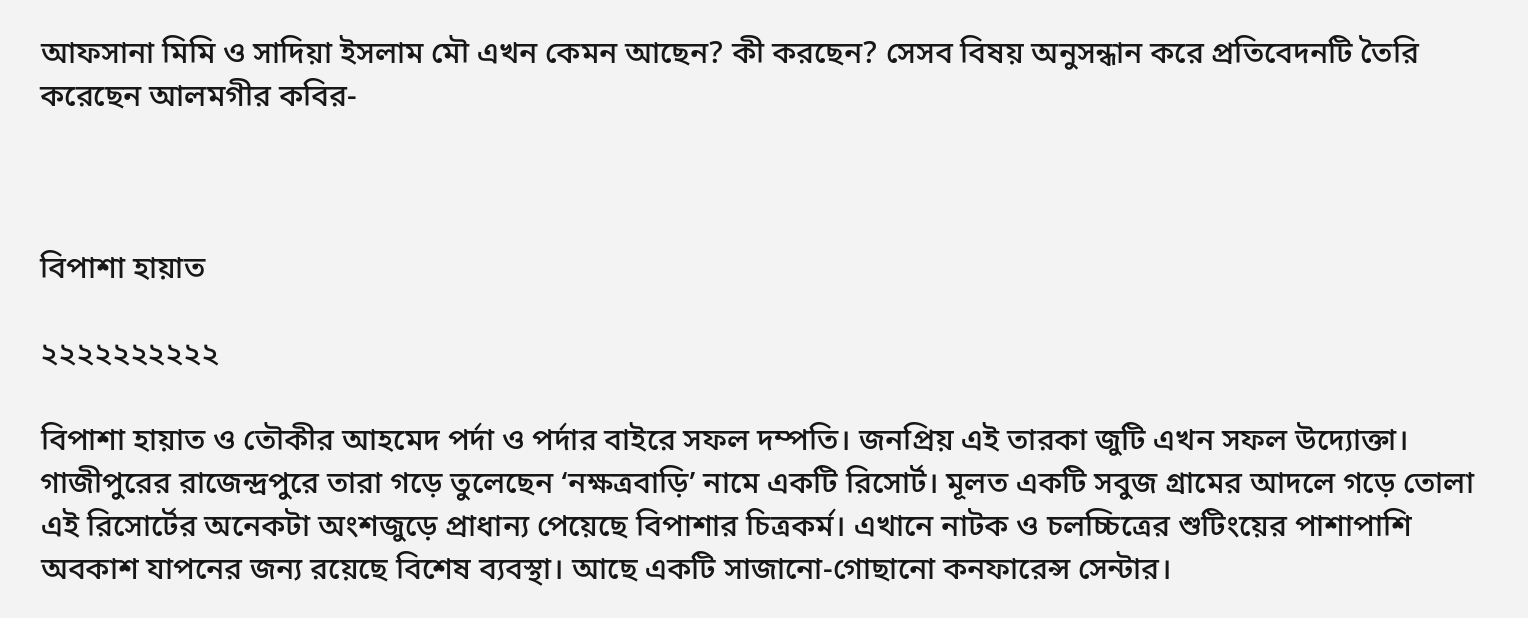আফসানা মিমি ও সাদিয়া ইসলাম মৌ এখন কেমন আছেন? কী করছেন? সেসব বিষয় অনুসন্ধান করে প্রতিবেদনটি তৈরি করেছেন আলমগীর কবির-



বিপাশা হায়াত

২২২২২২২২২২

বিপাশা হায়াত ও তৌকীর আহমেদ পর্দা ও পর্দার বাইরে সফল দম্পতি। জনপ্রিয় এই তারকা জুটি এখন সফল উদ্যোক্তা। গাজীপুরের রাজেন্দ্রপুরে তারা গড়ে তুলেছেন ‘নক্ষত্রবাড়ি’ নামে একটি রিসোর্ট। মূলত একটি সবুজ গ্রামের আদলে গড়ে তোলা এই রিসোর্টের অনেকটা অংশজুড়ে প্রাধান্য পেয়েছে বিপাশার চিত্রকর্ম। এখানে নাটক ও চলচ্চিত্রের শুটিংয়ের পাশাপাশি অবকাশ যাপনের জন্য রয়েছে বিশেষ ব্যবস্থা। আছে একটি সাজানো-গোছানো কনফারেন্স সেন্টার।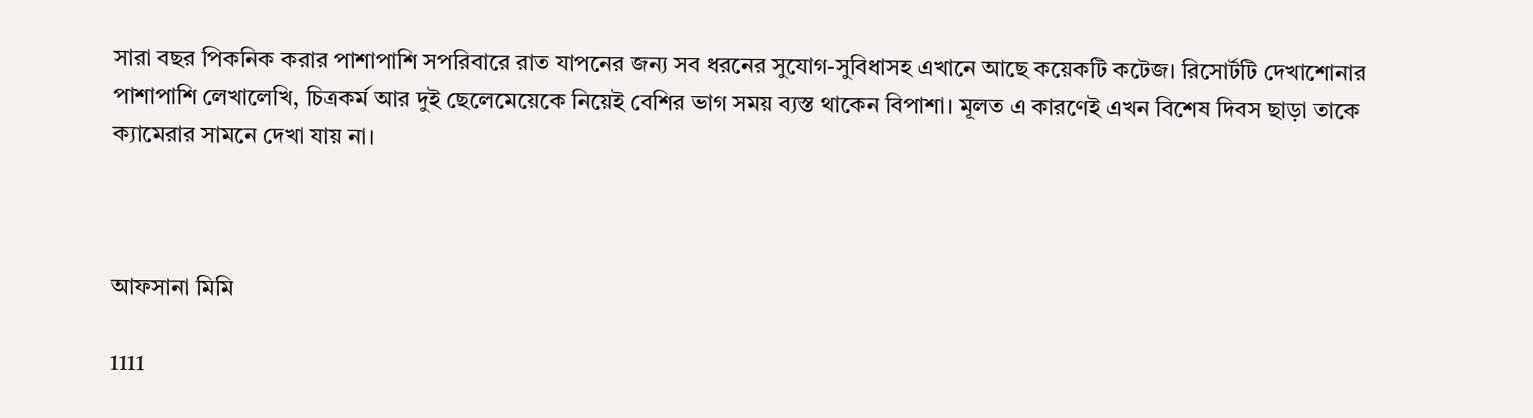সারা বছর পিকনিক করার পাশাপাশি সপরিবারে রাত যাপনের জন্য সব ধরনের সুযোগ-সুবিধাসহ এখানে আছে কয়েকটি কটেজ। রিসোর্টটি দেখাশোনার পাশাপাশি লেখালেখি, চিত্রকর্ম আর দুই ছেলেমেয়েকে নিয়েই বেশির ভাগ সময় ব্যস্ত থাকেন বিপাশা। মূলত এ কারণেই এখন বিশেষ দিবস ছাড়া তাকে ক্যামেরার সামনে দেখা যায় না।



আফসানা মিমি

1111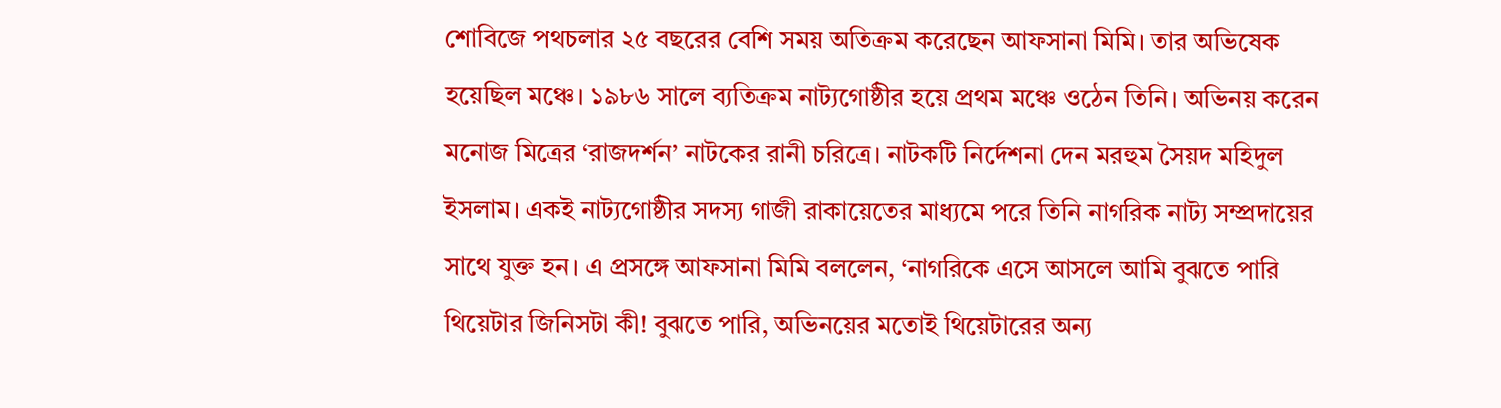শোবিজে পথচলার ২৫ বছরের বেশি সময় অতিক্রম করেছেন আফসানা মিমি। তার অভিষেক হয়েছিল মঞ্চে। ১৯৮৬ সালে ব্যতিক্রম নাট্যগোষ্ঠীর হয়ে প্রথম মঞ্চে ওঠেন তিনি। অভিনয় করেন মনোজ মিত্রের ‘রাজদর্শন’ নাটকের রানী চরিত্রে। নাটকটি নির্দেশনা দেন মরহুম সৈয়দ মহিদুল ইসলাম। একই নাট্যগোষ্ঠীর সদস্য গাজী রাকায়েতের মাধ্যমে পরে তিনি নাগরিক নাট্য সম্প্রদায়ের সাথে যুক্ত হন। এ প্রসঙ্গে আফসানা মিমি বললেন, ‘নাগরিকে এসে আসলে আমি বুঝতে পারি থিয়েটার জিনিসটা কী! বুঝতে পারি, অভিনয়ের মতোই থিয়েটারের অন্য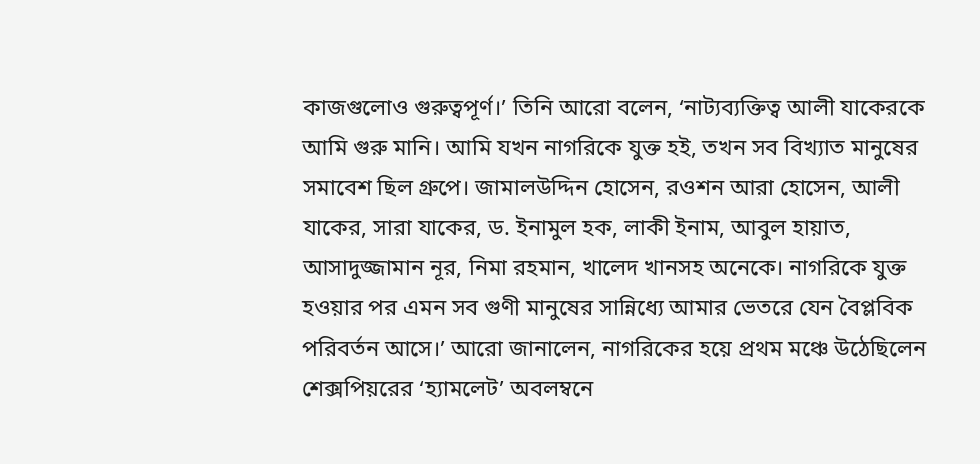কাজগুলোও গুরুত্বপূর্ণ।’ তিনি আরো বলেন, ‘নাট্যব্যক্তিত্ব আলী যাকেরকে আমি গুরু মানি। আমি যখন নাগরিকে যুক্ত হই, তখন সব বিখ্যাত মানুষের সমাবেশ ছিল গ্রুপে। জামালউদ্দিন হোসেন, রওশন আরা হোসেন, আলী যাকের, সারা যাকের, ড. ইনামুল হক, লাকী ইনাম, আবুল হায়াত, আসাদুজ্জামান নূর, নিমা রহমান, খালেদ খানসহ অনেকে। নাগরিকে যুক্ত হওয়ার পর এমন সব গুণী মানুষের সান্নিধ্যে আমার ভেতরে যেন বৈপ্লবিক পরিবর্তন আসে।’ আরো জানালেন, নাগরিকের হয়ে প্রথম মঞ্চে উঠেছিলেন শেক্সপিয়রের ‘হ্যামলেট’ অবলম্বনে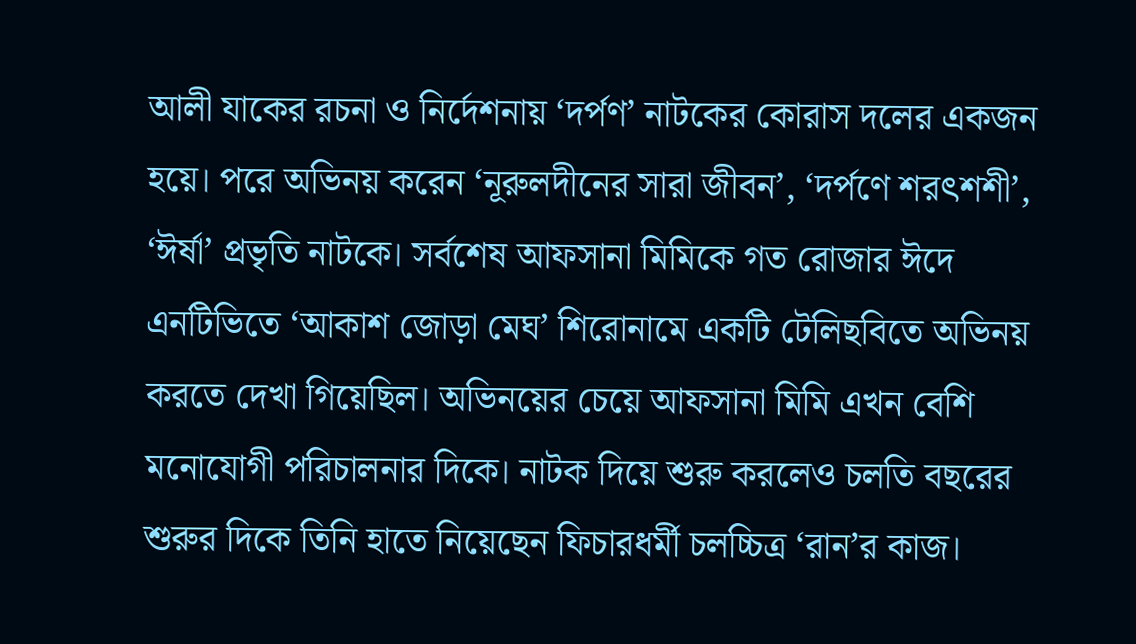আলী যাকের রচনা ও নির্দেশনায় ‘দর্পণ’ নাটকের কোরাস দলের একজন হয়ে। পরে অভিনয় করেন ‘নূরুলদীনের সারা জীবন’, ‘দর্পণে শরৎশশী’, ‘ঈর্ষা’ প্রভৃতি নাটকে। সর্বশেষ আফসানা মিমিকে গত রোজার ঈদে এনটিভিতে ‘আকাশ জোড়া মেঘ’ শিরোনামে একটি টেলিছবিতে অভিনয় করতে দেখা গিয়েছিল। অভিনয়ের চেয়ে আফসানা মিমি এখন বেশি মনোযোগী পরিচালনার দিকে। নাটক দিয়ে শুরু করলেও চলতি বছরের শুরুর দিকে তিনি হাতে নিয়েছেন ফিচারধর্মী চলচ্চিত্র ‘রান’র কাজ।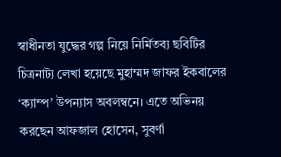স্বাধীনতা যুদ্ধের গল্প নিয়ে নির্মিতব্য ছবিটির চিত্রনাট্য লেখা হয়েছে মুহাম্মদ জাফর ইকবালের ‘ক্যাম্প’ উপন্যাস অবলম্বনে। এতে অভিনয় করছেন আফজাল হোসেন, সুবর্ণা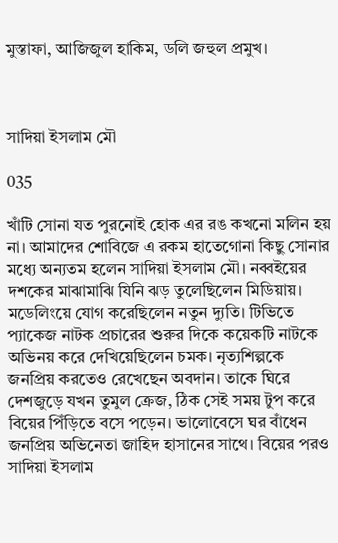মুস্তাফা, আজিজুল হাকিম, ডলি জহুল প্রমুখ।



সাদিয়া ইসলাম মৌ

035

খাঁটি সোনা যত পুরনোই হোক এর রঙ কখনো মলিন হয় না। আমাদের শোবিজে এ রকম হাতেগোনা কিছু সোনার মধ্যে অন্যতম হলেন সাদিয়া ইসলাম মৌ। নব্বইয়ের দশকের মাঝামাঝি যিনি ঝড় তুলেছিলেন মিডিয়ায়। মডেলিংয়ে যোগ করেছিলেন নতুন দ্যুতি। টিভিতে প্যাকেজ নাটক প্রচারের শুরুর দিকে কয়েকটি নাটকে অভিনয় করে দেখিয়েছিলেন চমক। নৃত্যশিল্পকে জনপ্রিয় করতেও রেখেছেন অবদান। তাকে ঘিরে দেশজুড়ে যখন তুমুল ক্রেজ, ঠিক সেই সময় টুপ করে বিয়ের পিঁড়িতে বসে পড়েন। ভালোবেসে ঘর বাঁধেন জনপ্রিয় অভিনেতা জাহিদ হাসানের সাথে। বিয়ের পরও সাদিয়া ইসলাম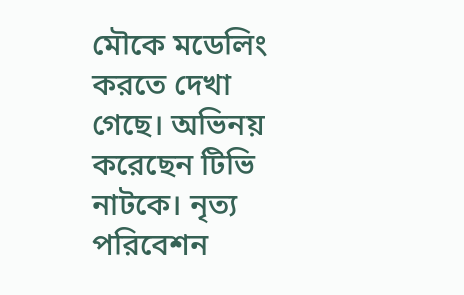মৌকে মডেলিং করতে দেখা গেছে। অভিনয় করেছেন টিভি নাটকে। নৃত্য পরিবেশন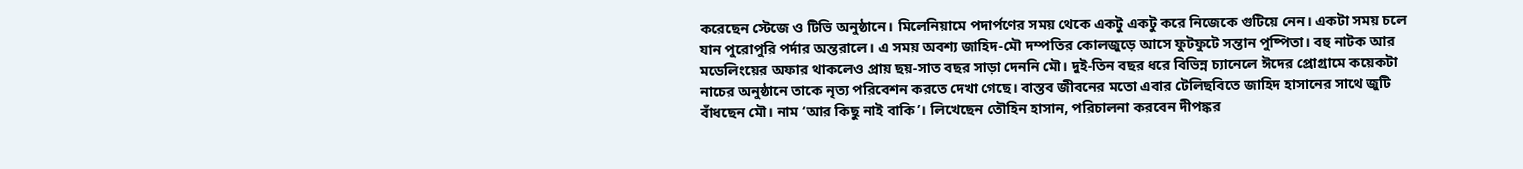করেছেন স্টেজে ও টিভি অনুষ্ঠানে। মিলেনিয়ামে পদার্পণের সময় থেকে একটু একটু করে নিজেকে গুটিয়ে নেন। একটা সময় চলে যান পুরোপুরি পর্দার অন্তরালে। এ সময় অবশ্য জাহিদ-মৌ দম্পতির কোলজুড়ে আসে ফুটফুটে সন্তান পুষ্পিতা। বহু নাটক আর মডেলিংয়ের অফার থাকলেও প্রায় ছয়-সাত বছর সাড়া দেননি মৌ। দুই-তিন বছর ধরে বিভিন্ন চ্যানেলে ঈদের প্রোগ্রামে কয়েকটা নাচের অনুষ্ঠানে তাকে নৃত্য পরিবেশন করতে দেখা গেছে। বাস্তব জীবনের মতো এবার টেলিছবিতে জাহিদ হাসানের সাথে জুটি বাঁধছেন মৌ। নাম ‘আর কিছু নাই বাকি’। লিখেছেন তৌহিন হাসান, পরিচালনা করবেন দীপঙ্কর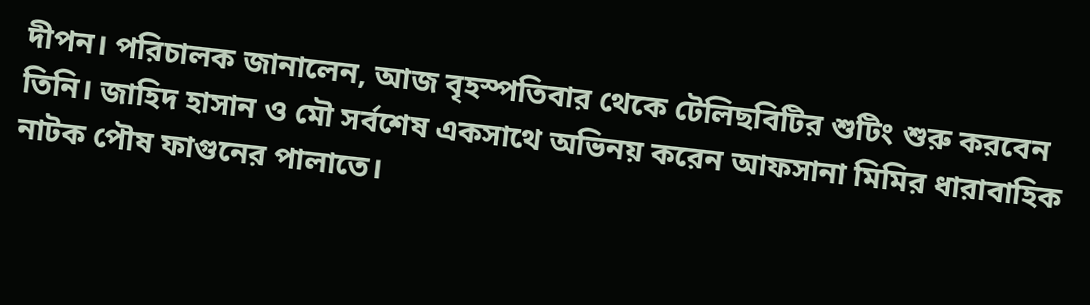দীপন। পরিচালক জানালেন, আজ বৃহস্পতিবার থেকে টেলিছবিটির শুটিং শুরু করবেন তিনি। জাহিদ হাসান ও মৌ সর্বশেষ একসাথে অভিনয় করেন আফসানা মিমির ধারাবাহিক নাটক পৌষ ফাগুনের পালাতে।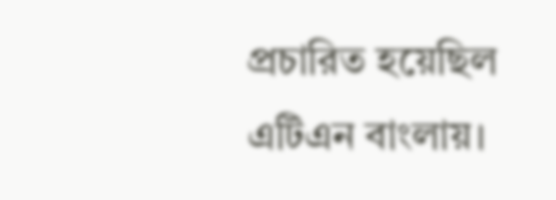প্রচারিত হয়েছিল এটিএন বাংলায়।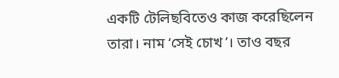একটি টেলিছবিতেও কাজ করেছিলেন তারা। নাম ‘সেই চোখ’। তাও বছর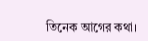তিনেক আগের কথা।